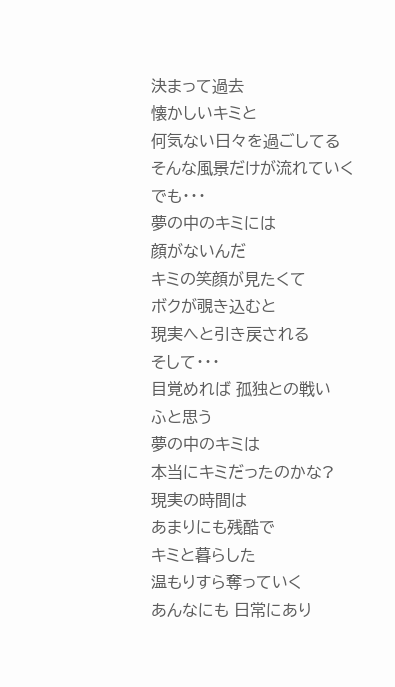決まって過去
懐かしいキミと
何気ない日々を過ごしてる
そんな風景だけが流れていく
でも・・・
夢の中のキミには
顔がないんだ
キミの笑顔が見たくて
ボクが覗き込むと
現実へと引き戻される
そして・・・
目覚めれば 孤独との戦い
ふと思う
夢の中のキミは
本当にキミだったのかな?
現実の時間は
あまりにも残酷で
キミと暮らした
温もりすら奪っていく
あんなにも 日常にあり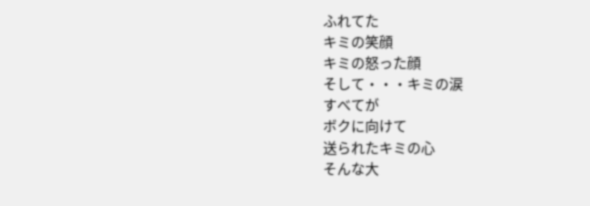ふれてた
キミの笑顔
キミの怒った顔
そして・・・キミの涙
すべてが
ボクに向けて
送られたキミの心
そんな大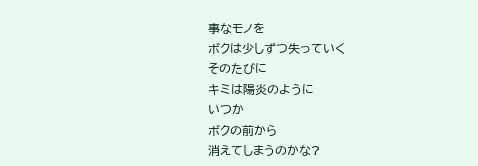事なモノを
ボクは少しずつ失っていく
そのたびに
キミは陽炎のように
いつか
ボクの前から
消えてしまうのかな?